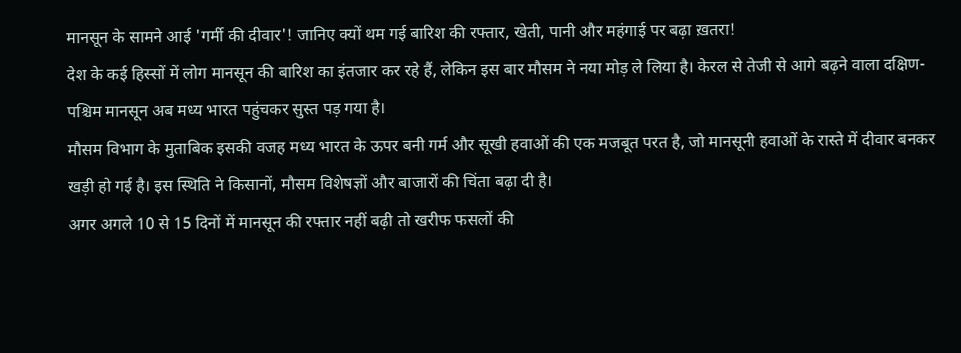मानसून के सामने आई 'गर्मी की दीवार'! जानिए क्यों थम गई बारिश की रफ्तार, खेती, पानी और महंगाई पर बढ़ा ख़तरा!
देश के कई हिस्सों में लोग मानसून की बारिश का इंतजार कर रहे हैं, लेकिन इस बार मौसम ने नया मोड़ ले लिया है। केरल से तेजी से आगे बढ़ने वाला दक्षिण-पश्चिम मानसून अब मध्य भारत पहुंचकर सुस्त पड़ गया है।
मौसम विभाग के मुताबिक इसकी वजह मध्य भारत के ऊपर बनी गर्म और सूखी हवाओं की एक मजबूत परत है, जो मानसूनी हवाओं के रास्ते में दीवार बनकर खड़ी हो गई है। इस स्थिति ने किसानों, मौसम विशेषज्ञों और बाजारों की चिंता बढ़ा दी है।
अगर अगले 10 से 15 दिनों में मानसून की रफ्तार नहीं बढ़ी तो खरीफ फसलों की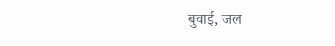बुवाई, जल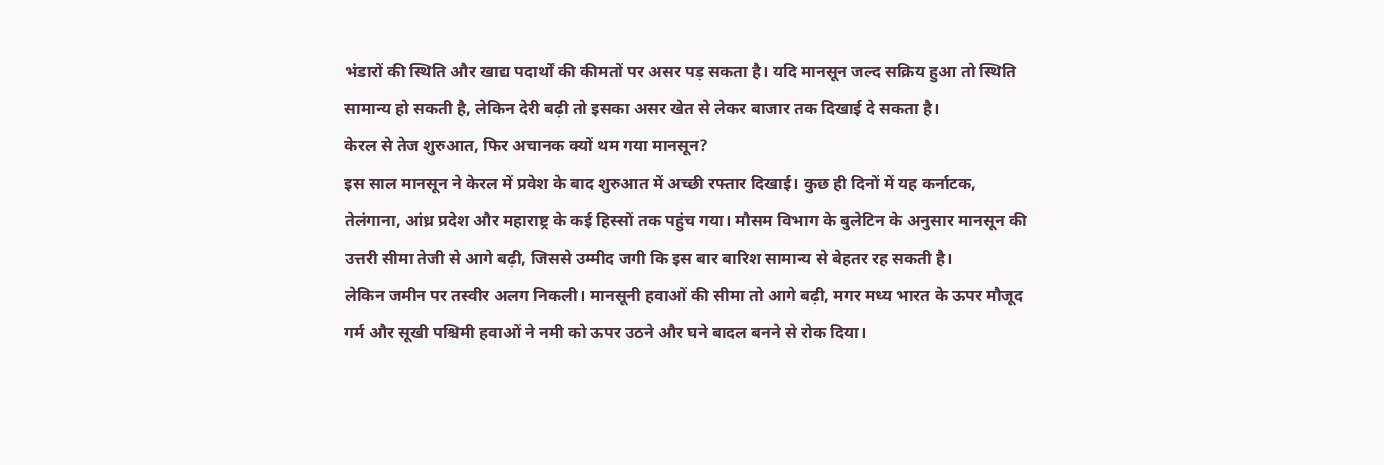भंडारों की स्थिति और खाद्य पदार्थों की कीमतों पर असर पड़ सकता है। यदि मानसून जल्द सक्रिय हुआ तो स्थिति सामान्य हो सकती है, लेकिन देरी बढ़ी तो इसका असर खेत से लेकर बाजार तक दिखाई दे सकता है।
केरल से तेज शुरुआत, फिर अचानक क्यों थम गया मानसून?
इस साल मानसून ने केरल में प्रवेश के बाद शुरुआत में अच्छी रफ्तार दिखाई। कुछ ही दिनों में यह कर्नाटक, तेलंगाना, आंध्र प्रदेश और महाराष्ट्र के कई हिस्सों तक पहुंच गया। मौसम विभाग के बुलेटिन के अनुसार मानसून की उत्तरी सीमा तेजी से आगे बढ़ी, जिससे उम्मीद जगी कि इस बार बारिश सामान्य से बेहतर रह सकती है।
लेकिन जमीन पर तस्वीर अलग निकली। मानसूनी हवाओं की सीमा तो आगे बढ़ी, मगर मध्य भारत के ऊपर मौजूद गर्म और सूखी पश्चिमी हवाओं ने नमी को ऊपर उठने और घने बादल बनने से रोक दिया।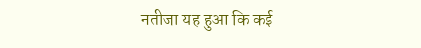नतीजा यह हुआ कि कई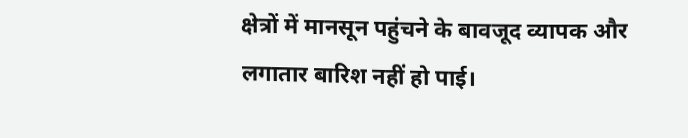क्षेत्रों में मानसून पहुंचने के बावजूद व्यापक और लगातार बारिश नहीं हो पाई।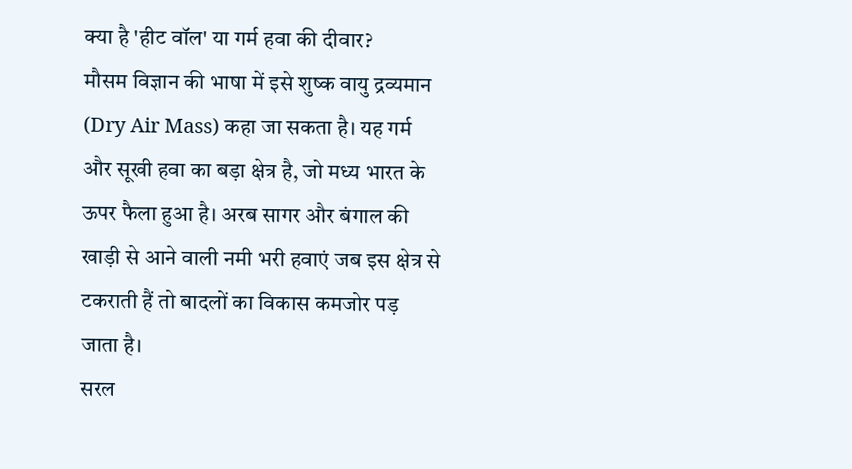क्या है 'हीट वॉल' या गर्म हवा की दीवार?
मौसम विज्ञान की भाषा में इसे शुष्क वायु द्रव्यमान (Dry Air Mass) कहा जा सकता है। यह गर्म और सूखी हवा का बड़ा क्षेत्र है, जो मध्य भारत के ऊपर फैला हुआ है। अरब सागर और बंगाल की खाड़ी से आने वाली नमी भरी हवाएं जब इस क्षेत्र से टकराती हैं तो बादलों का विकास कमजोर पड़ जाता है।
सरल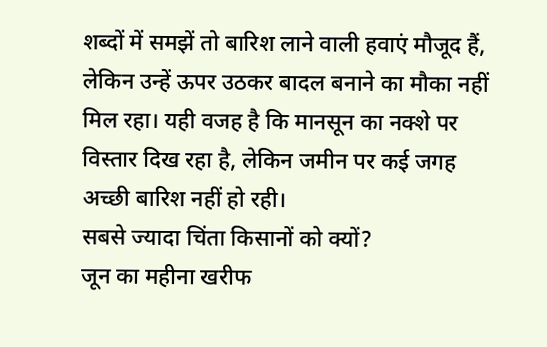शब्दों में समझें तो बारिश लाने वाली हवाएं मौजूद हैं, लेकिन उन्हें ऊपर उठकर बादल बनाने का मौका नहीं मिल रहा। यही वजह है कि मानसून का नक्शे पर विस्तार दिख रहा है, लेकिन जमीन पर कई जगह अच्छी बारिश नहीं हो रही।
सबसे ज्यादा चिंता किसानों को क्यों?
जून का महीना खरीफ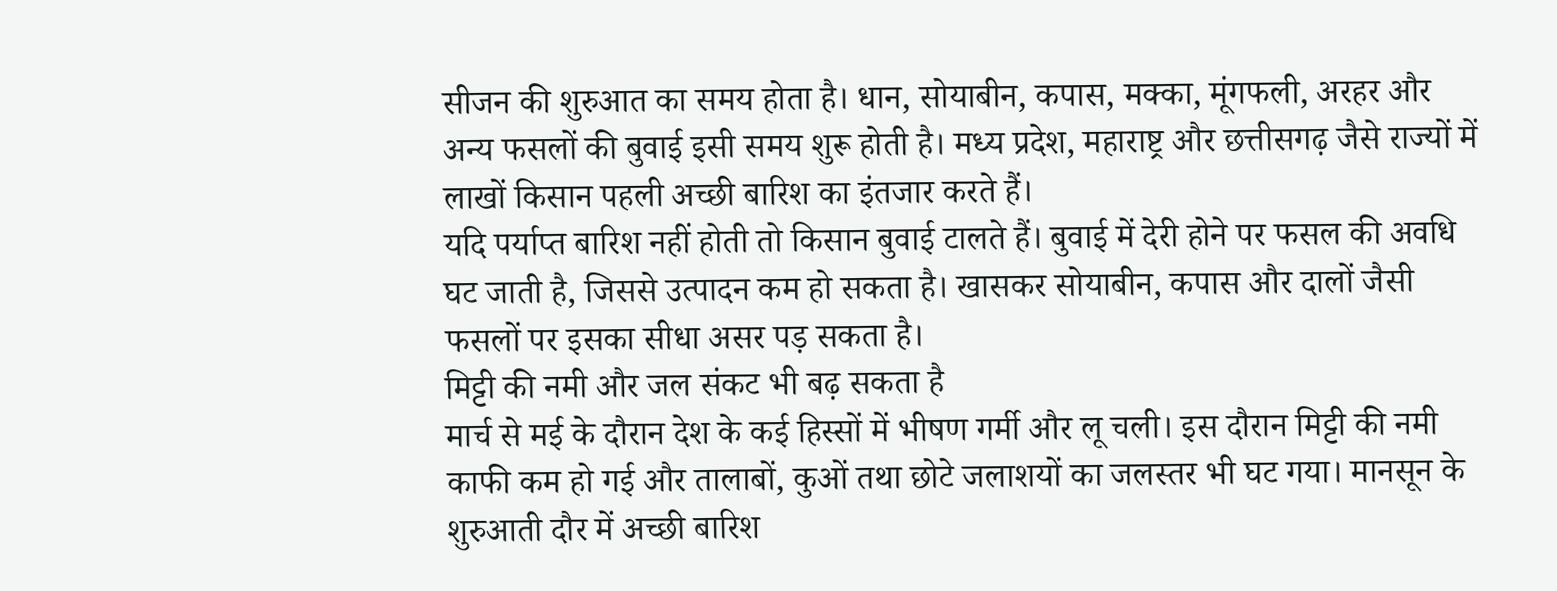सीजन की शुरुआत का समय होता है। धान, सोयाबीन, कपास, मक्का, मूंगफली, अरहर और अन्य फसलों की बुवाई इसी समय शुरू होती है। मध्य प्रदेश, महाराष्ट्र और छत्तीसगढ़ जैसे राज्यों में लाखों किसान पहली अच्छी बारिश का इंतजार करते हैं।
यदि पर्याप्त बारिश नहीं होती तो किसान बुवाई टालते हैं। बुवाई में देरी होने पर फसल की अवधि घट जाती है, जिससे उत्पादन कम हो सकता है। खासकर सोयाबीन, कपास और दालों जैसी फसलों पर इसका सीधा असर पड़ सकता है।
मिट्टी की नमी और जल संकट भी बढ़ सकता है
मार्च से मई के दौरान देश के कई हिस्सों में भीषण गर्मी और लू चली। इस दौरान मिट्टी की नमी काफी कम हो गई और तालाबों, कुओं तथा छोटे जलाशयों का जलस्तर भी घट गया। मानसून के शुरुआती दौर में अच्छी बारिश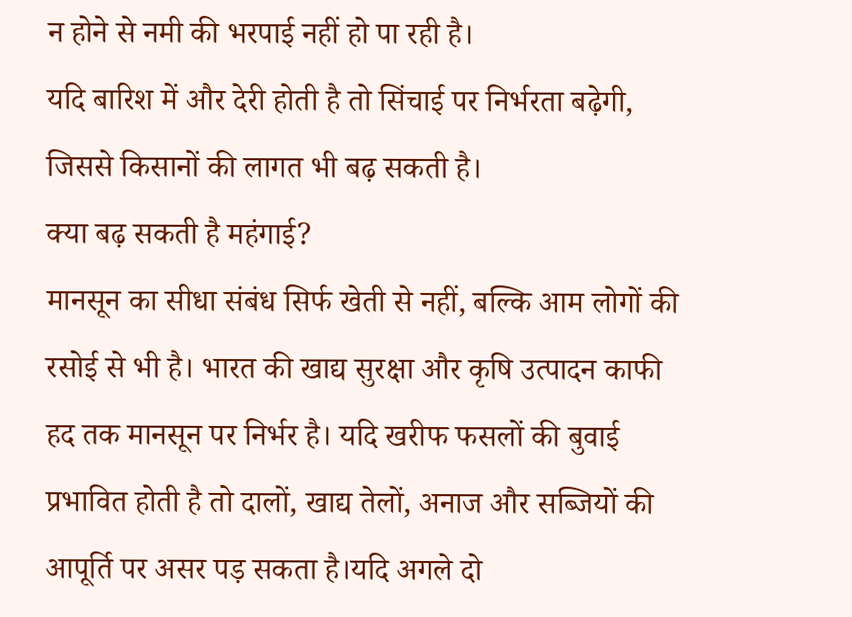न होने से नमी की भरपाई नहीं हो पा रही है।
यदि बारिश में और देरी होती है तो सिंचाई पर निर्भरता बढ़ेगी, जिससे किसानों की लागत भी बढ़ सकती है।
क्या बढ़ सकती है महंगाई?
मानसून का सीधा संबंध सिर्फ खेती से नहीं, बल्कि आम लोगों की रसोई से भी है। भारत की खाद्य सुरक्षा और कृषि उत्पादन काफी हद तक मानसून पर निर्भर है। यदि खरीफ फसलों की बुवाई प्रभावित होती है तो दालों, खाद्य तेलों, अनाज और सब्जियों की आपूर्ति पर असर पड़ सकता है।यदि अगले दो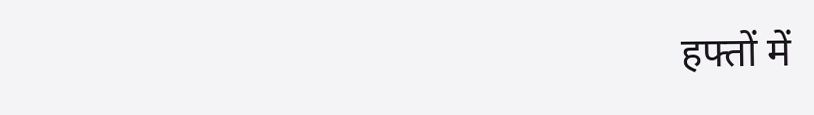हफ्तों में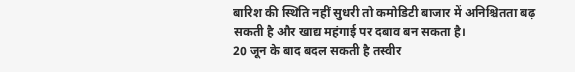बारिश की स्थिति नहीं सुधरी तो कमोडिटी बाजार में अनिश्चितता बढ़ सकती है और खाद्य महंगाई पर दबाव बन सकता है।
20 जून के बाद बदल सकती है तस्वीर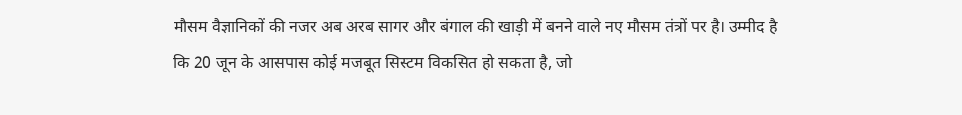मौसम वैज्ञानिकों की नजर अब अरब सागर और बंगाल की खाड़ी में बनने वाले नए मौसम तंत्रों पर है। उम्मीद है कि 20 जून के आसपास कोई मजबूत सिस्टम विकसित हो सकता है, जो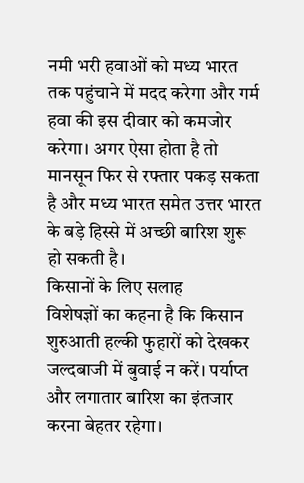नमी भरी हवाओं को मध्य भारत तक पहुंचाने में मदद करेगा और गर्म हवा की इस दीवार को कमजोर करेगा। अगर ऐसा होता है तो मानसून फिर से रफ्तार पकड़ सकता है और मध्य भारत समेत उत्तर भारत के बड़े हिस्से में अच्छी बारिश शुरू हो सकती है।
किसानों के लिए सलाह
विशेषज्ञों का कहना है कि किसान शुरुआती हल्की फुहारों को देखकर जल्दबाजी में बुवाई न करें। पर्याप्त और लगातार बारिश का इंतजार करना बेहतर रहेगा।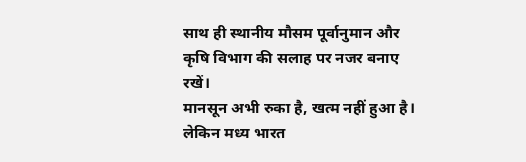साथ ही स्थानीय मौसम पूर्वानुमान और कृषि विभाग की सलाह पर नजर बनाए रखें।
मानसून अभी रुका है, खत्म नहीं हुआ है। लेकिन मध्य भारत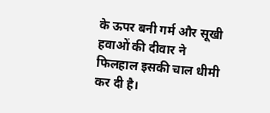के ऊपर बनी गर्म और सूखी हवाओं की दीवार ने फिलहाल इसकी चाल धीमी कर दी है।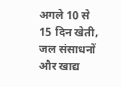अगले 10 से 15 दिन खेती, जल संसाधनों और खाद्य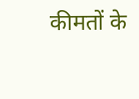कीमतों के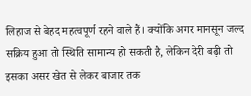लिहाज से बेहद महत्वपूर्ण रहने वाले हैं। क्योंकि अगर मानसून जल्द सक्रिय हुआ तो स्थिति सामान्य हो सकती है, लेकिन देरी बढ़ी तो इसका असर खेत से लेकर बाजार तक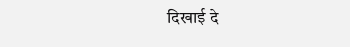दिखाई दे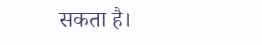सकता है।